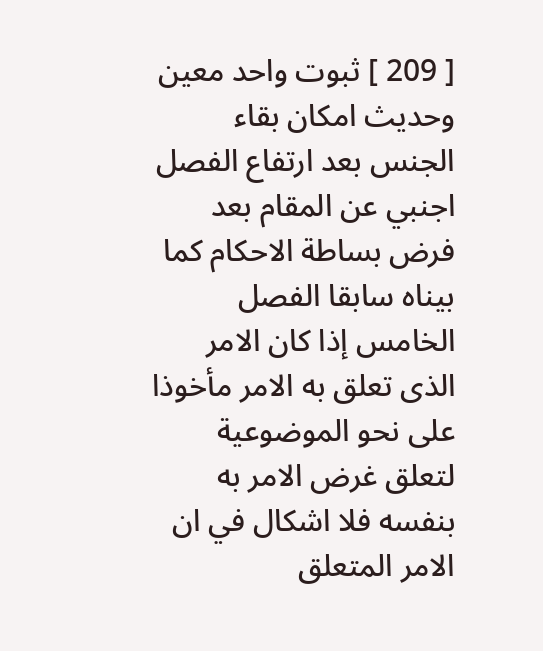[ 209 ] ثبوت واحد معين وحديث امكان بقاء الجنس بعد ارتفاع الفصل اجنبي عن المقام بعد فرض بساطة الاحكام كما بيناه سابقا الفصل الخامس إذا كان الامر الذى تعلق به الامر مأخوذا على نحو الموضوعية لتعلق غرض الامر به بنفسه فلا اشكال في ان الامر المتعلق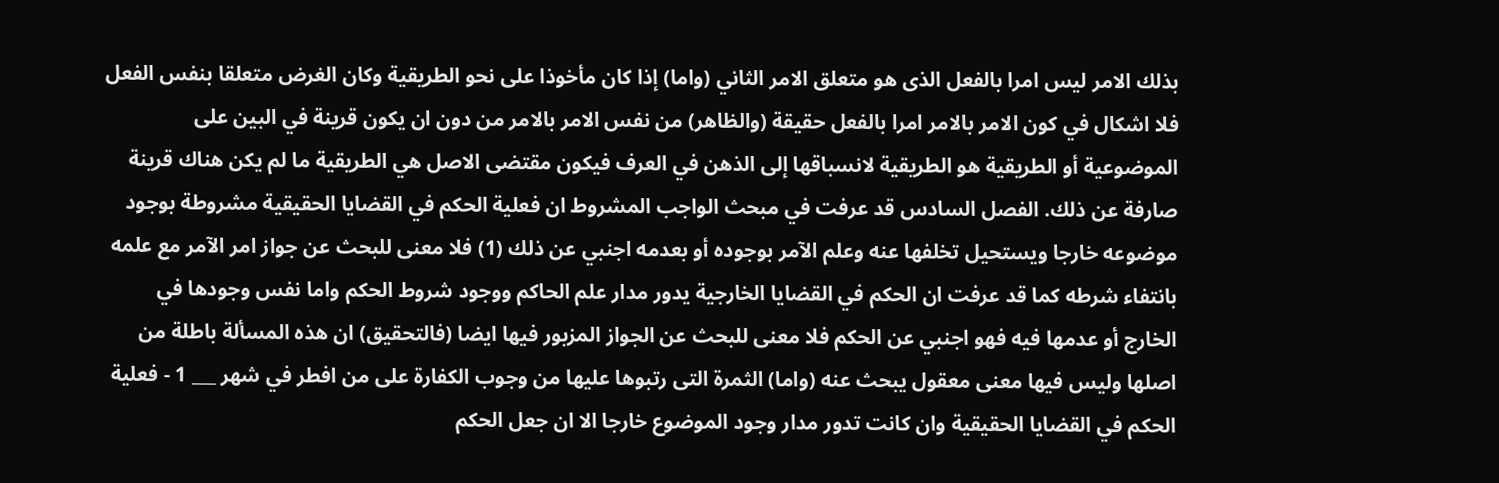بذلك الامر ليس امرا بالفعل الذى هو متعلق الامر الثاني (واما) إذا كان مأخوذا على نحو الطريقية وكان الغرض متعلقا بنفس الفعل فلا اشكال في كون الامر بالامر امرا بالفعل حقيقة (والظاهر) من نفس الامر بالامر من دون ان يكون قرينة في البين على الموضوعية أو الطريقية هو الطريقية لانسباقها إلى الذهن في العرف فيكون مقتضى الاصل هي الطريقية ما لم يكن هناك قرينة صارفة عن ذلك. الفصل السادس قد عرفت في مبحث الواجب المشروط ان فعلية الحكم في القضايا الحقيقية مشروطة بوجود موضوعه خارجا ويستحيل تخلفها عنه وعلم الآمر بوجوده أو بعدمه اجنبي عن ذلك (1) فلا معنى للبحث عن جواز امر الآمر مع علمه بانتفاء شرطه كما قد عرفت ان الحكم في القضايا الخارجية يدور مدار علم الحاكم ووجود شروط الحكم واما نفس وجودها في الخارج أو عدمها فيه فهو اجنبي عن الحكم فلا معنى للبحث عن الجواز المزبور فيها ايضا (فالتحقيق) ان هذه المسألة باطلة من اصلها وليس فيها معنى معقول يبحث عنه (واما) الثمرة التى رتبوها عليها من وجوب الكفارة على من افطر في شهر ___ 1 - فعلية الحكم في القضايا الحقيقية وان كانت تدور مدار وجود الموضوع خارجا الا ان جعل الحكم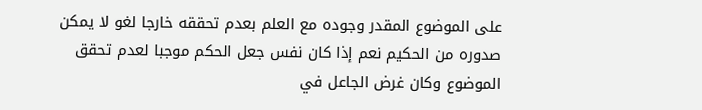على الموضوع المقدر وجوده مع العلم بعدم تحققه خارجا لغو لا يمكن صدوره من الحكيم نعم إذا كان نفس جعل الحكم موجبا لعدم تحقق الموضوع وكان غرض الجاعل في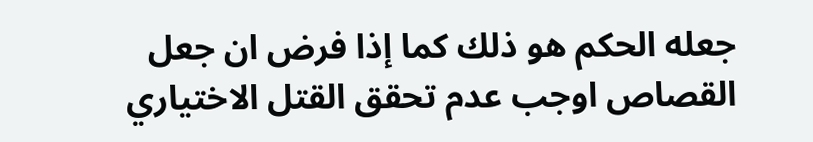جعله الحكم هو ذلك كما إذا فرض ان جعل القصاص اوجب عدم تحقق القتل الاختياري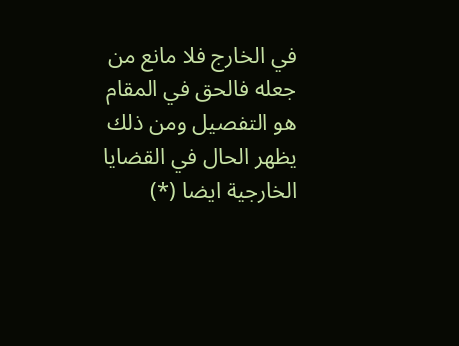في الخارج فلا مانع من جعله فالحق في المقام هو التفصيل ومن ذلك يظهر الحال في القضايا الخارجية ايضا (*)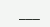___